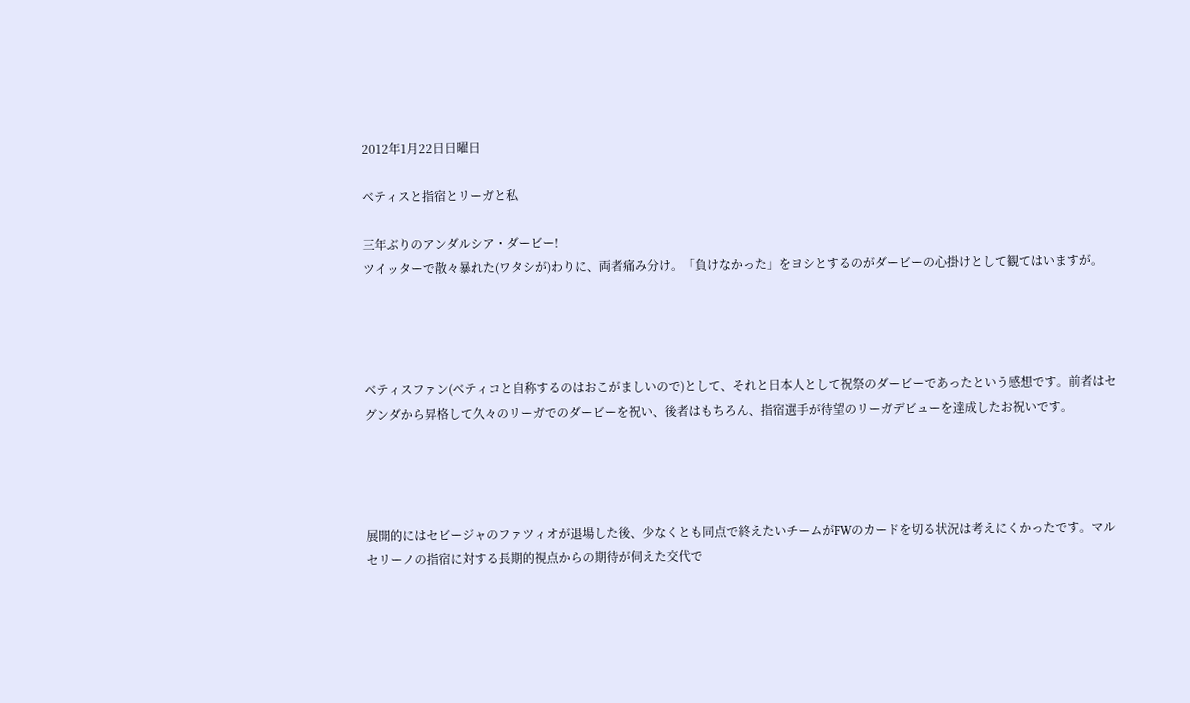2012年1月22日日曜日

ベティスと指宿とリーガと私

三年ぶりのアンダルシア・ダービー!
ツイッターで散々暴れた(ワタシが)わりに、両者痛み分け。「負けなかった」をヨシとするのがダービーの心掛けとして観てはいますが。




ベティスファン(ベティコと自称するのはおこがましいので)として、それと日本人として祝祭のダービーであったという感想です。前者はセグンダから昇格して久々のリーガでのダービーを祝い、後者はもちろん、指宿選手が待望のリーガデビューを達成したお祝いです。




展開的にはセビージャのファツィオが退場した後、少なくとも同点で終えたいチームがFWのカードを切る状況は考えにくかったです。マルセリーノの指宿に対する長期的視点からの期待が伺えた交代で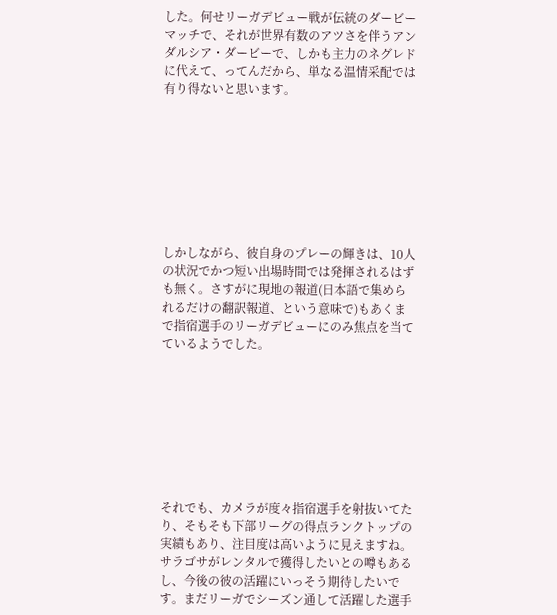した。何せリーガデビュー戦が伝統のダービーマッチで、それが世界有数のアツさを伴うアンダルシア・ダービーで、しかも主力のネグレドに代えて、ってんだから、単なる温情采配では有り得ないと思います。








しかしながら、彼自身のプレーの輝きは、10人の状況でかつ短い出場時間では発揮されるはずも無く。さすがに現地の報道(日本語で集められるだけの翻訳報道、という意味で)もあくまで指宿選手のリーガデビューにのみ焦点を当てているようでした。








それでも、カメラが度々指宿選手を射抜いてたり、そもそも下部リーグの得点ランクトップの実績もあり、注目度は高いように見えますね。サラゴサがレンタルで獲得したいとの噂もあるし、今後の彼の活躍にいっそう期待したいです。まだリーガでシーズン通して活躍した選手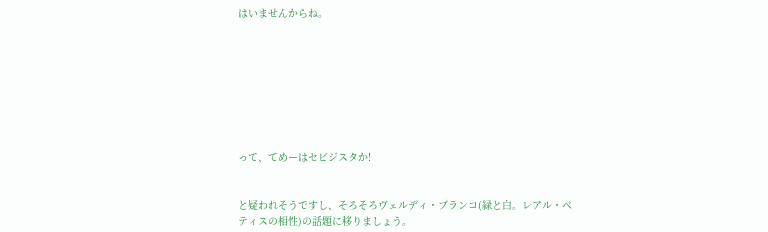はいませんからね。








って、てめーはセビジスタか!


と疑われそうですし、そろそろヴェルディ・ブランコ(緑と白。レアル・ベティスの相性)の話題に移りましょう。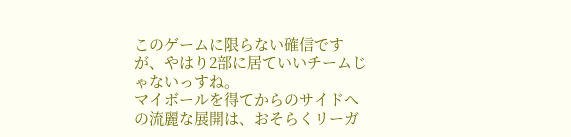このゲームに限らない確信ですが、やはり2部に居ていいチームじゃないっすね。
マイボールを得てからのサイドへの流麗な展開は、おそらくリーガ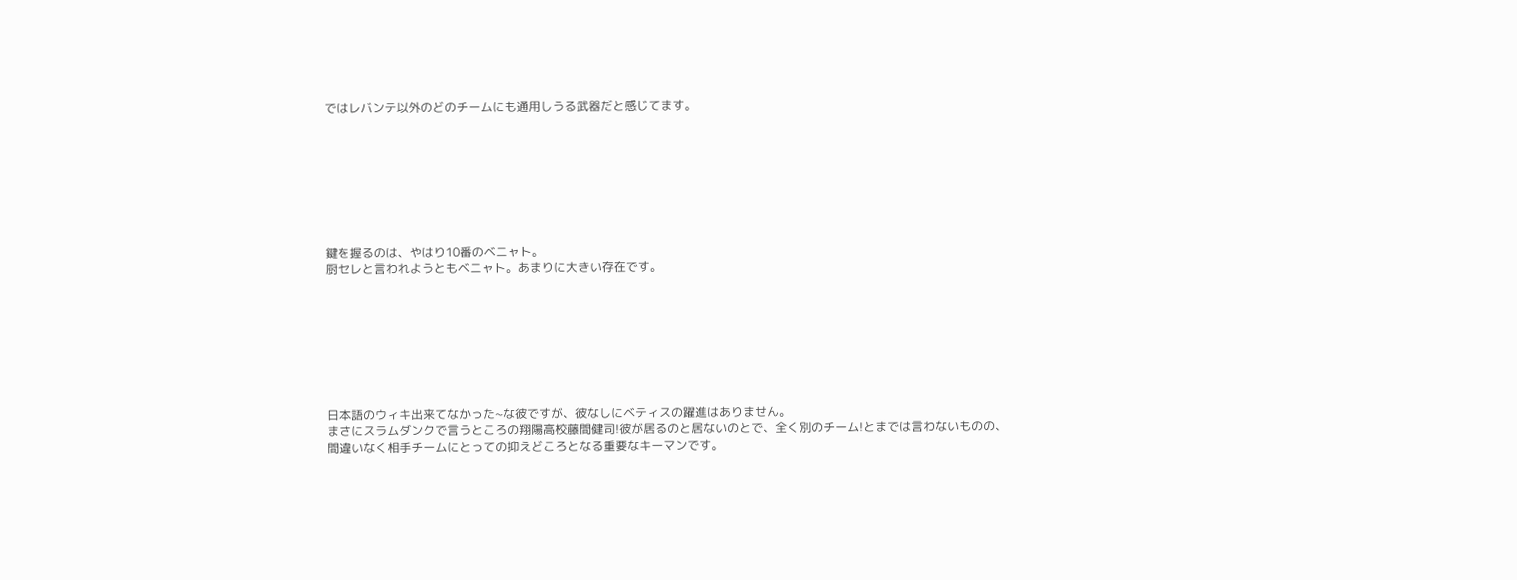ではレバンテ以外のどのチームにも通用しうる武器だと感じてます。








鍵を握るのは、やはり10番のベニャト。
厨セレと言われようともベニャト。あまりに大きい存在です。








日本語のウィキ出来てなかった~な彼ですが、彼なしにベティスの躍進はありません。
まさにスラムダンクで言うところの翔陽高校藤間健司!彼が居るのと居ないのとで、全く別のチーム!とまでは言わないものの、間違いなく相手チームにとっての抑えどころとなる重要なキーマンです。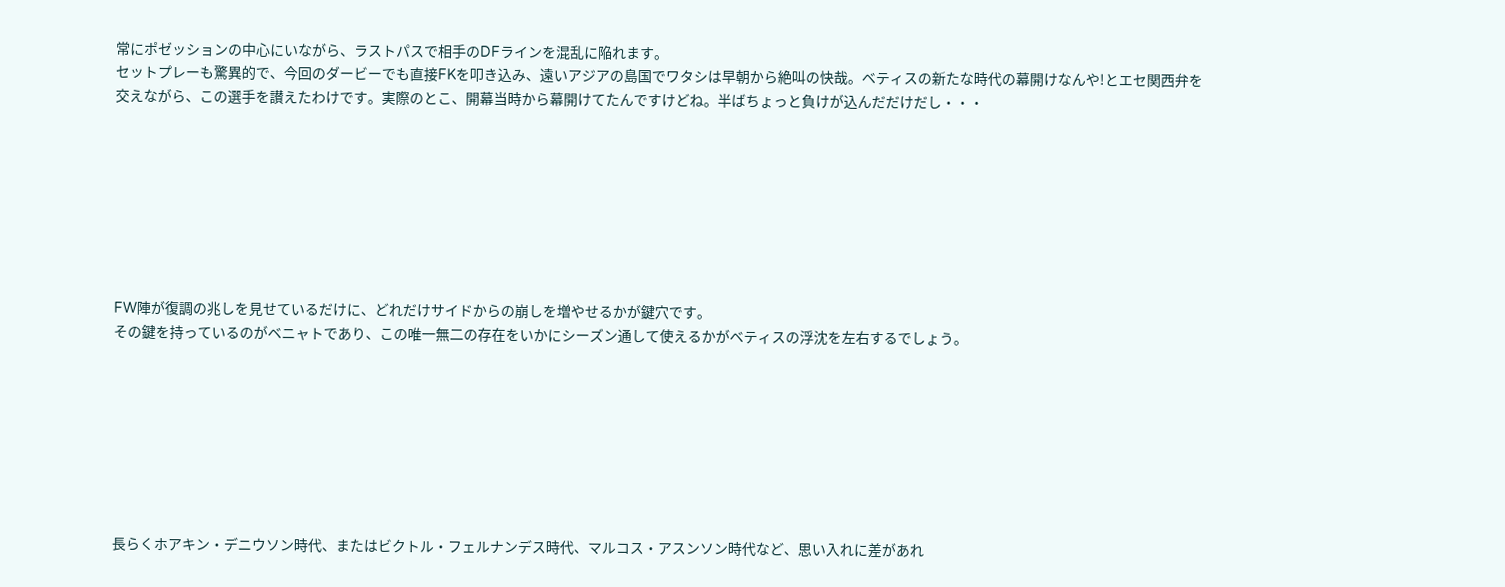常にポゼッションの中心にいながら、ラストパスで相手のDFラインを混乱に陥れます。
セットプレーも驚異的で、今回のダービーでも直接FKを叩き込み、遠いアジアの島国でワタシは早朝から絶叫の快哉。ベティスの新たな時代の幕開けなんや!とエセ関西弁を交えながら、この選手を讃えたわけです。実際のとこ、開幕当時から幕開けてたんですけどね。半ばちょっと負けが込んだだけだし・・・








FW陣が復調の兆しを見せているだけに、どれだけサイドからの崩しを増やせるかが鍵穴です。
その鍵を持っているのがベニャトであり、この唯一無二の存在をいかにシーズン通して使えるかがベティスの浮沈を左右するでしょう。








長らくホアキン・デニウソン時代、またはビクトル・フェルナンデス時代、マルコス・アスンソン時代など、思い入れに差があれ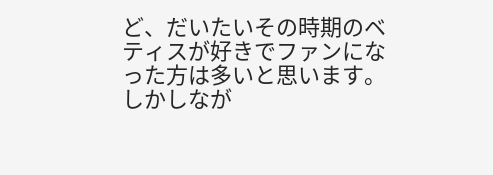ど、だいたいその時期のベティスが好きでファンになった方は多いと思います。しかしなが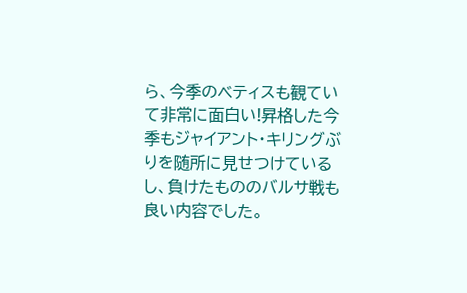ら、今季のベティスも観ていて非常に面白い!昇格した今季もジャイアント・キリングぶりを随所に見せつけているし、負けたもののバルサ戦も良い内容でした。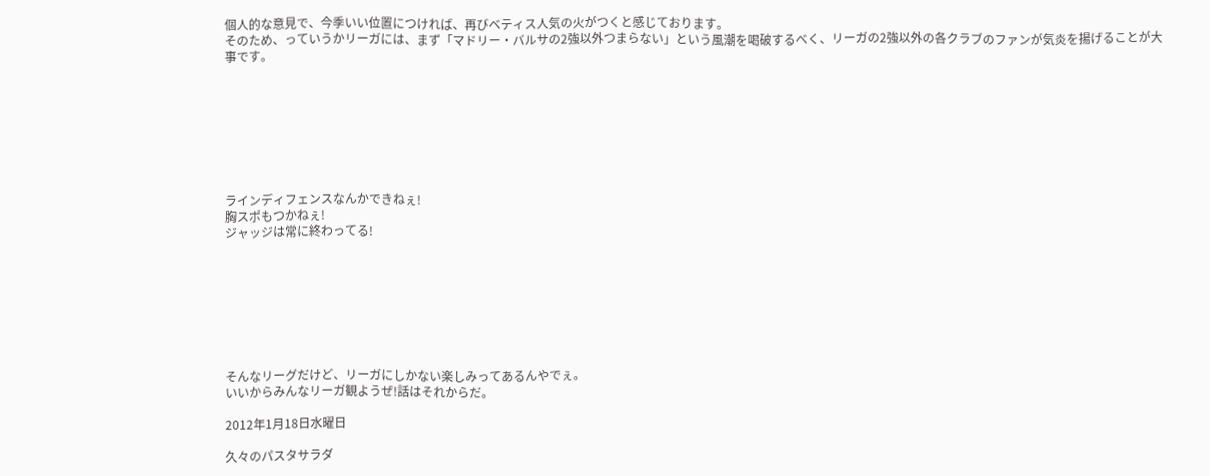個人的な意見で、今季いい位置につければ、再びベティス人気の火がつくと感じております。
そのため、っていうかリーガには、まず「マドリー・バルサの2強以外つまらない」という風潮を喝破するべく、リーガの2強以外の各クラブのファンが気炎を揚げることが大事です。








ラインディフェンスなんかできねぇ!
胸スポもつかねぇ!
ジャッジは常に終わってる!








そんなリーグだけど、リーガにしかない楽しみってあるんやでぇ。
いいからみんなリーガ観ようぜ!話はそれからだ。

2012年1月18日水曜日

久々のパスタサラダ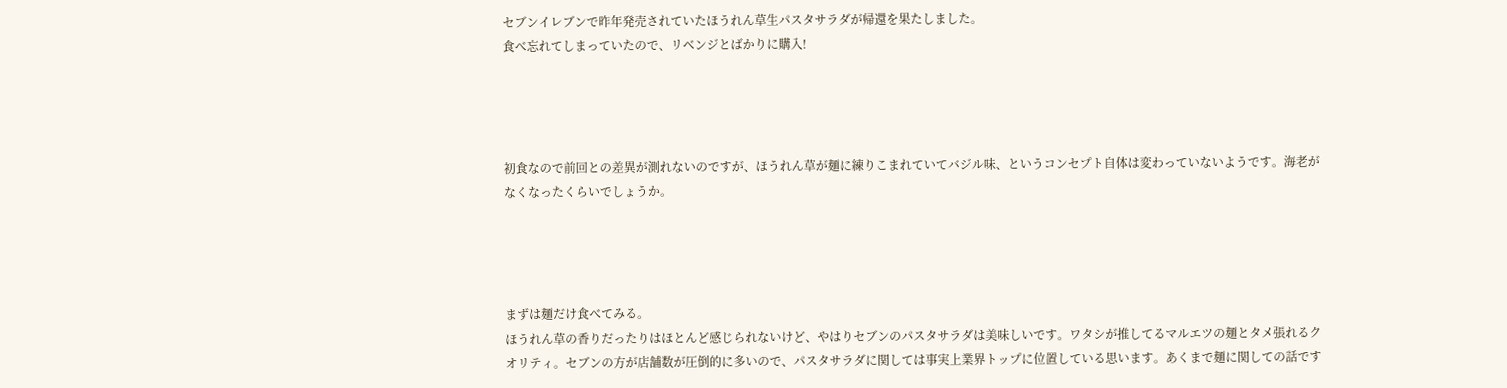セブンイレブンで昨年発売されていたほうれん草生パスタサラダが帰還を果たしました。
食べ忘れてしまっていたので、リベンジとばかりに購入!




初食なので前回との差異が測れないのですが、ほうれん草が麺に練りこまれていてバジル味、というコンセプト自体は変わっていないようです。海老がなくなったくらいでしょうか。




まずは麺だけ食べてみる。
ほうれん草の香りだったりはほとんど感じられないけど、やはりセブンのパスタサラダは美味しいです。ワタシが推してるマルエツの麺とタメ張れるクオリティ。セブンの方が店舗数が圧倒的に多いので、パスタサラダに関しては事実上業界トップに位置している思います。あくまで麺に関しての話です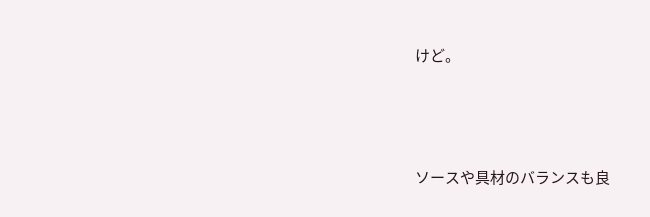けど。




ソースや具材のバランスも良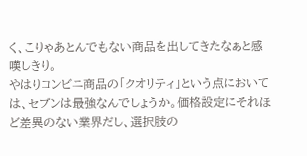く、こりゃあとんでもない商品を出してきたなぁと感嘆しきり。
やはりコンビニ商品の「クオリティ」という点においては、セブンは最強なんでしょうか。価格設定にそれほど差異のない業界だし、選択肢の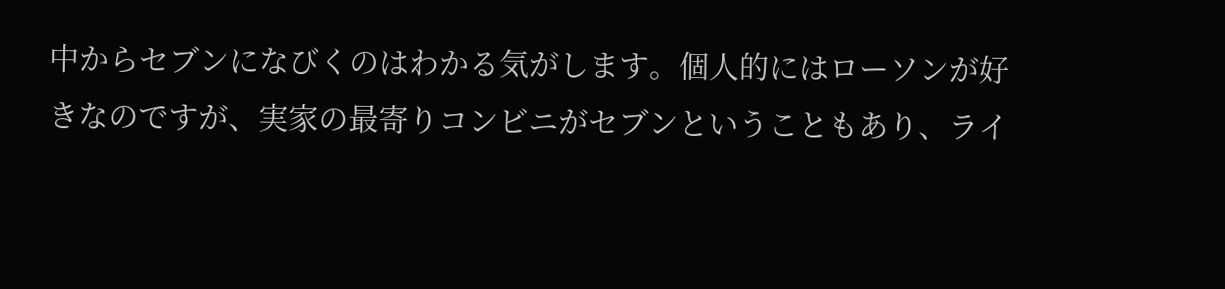中からセブンになびくのはわかる気がします。個人的にはローソンが好きなのですが、実家の最寄りコンビニがセブンということもあり、ライ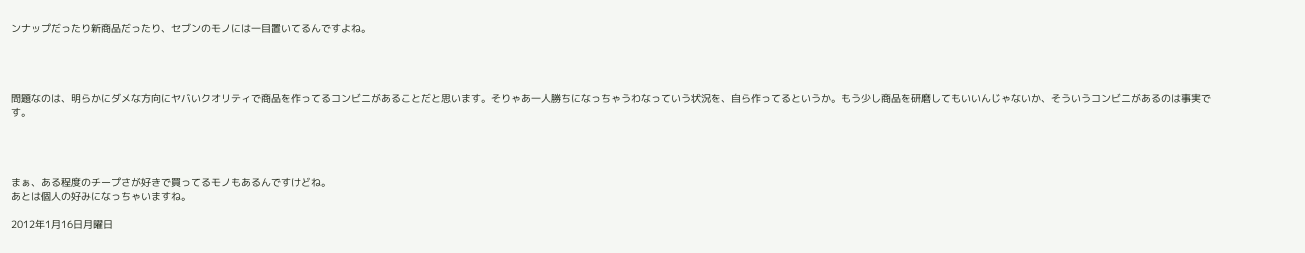ンナップだったり新商品だったり、セブンのモノには一目置いてるんですよね。




問題なのは、明らかにダメな方向にヤバいクオリティで商品を作ってるコンビニがあることだと思います。そりゃあ一人勝ちになっちゃうわなっていう状況を、自ら作ってるというか。もう少し商品を研磨してもいいんじゃないか、そういうコンビニがあるのは事実です。




まぁ、ある程度のチープさが好きで買ってるモノもあるんですけどね。
あとは個人の好みになっちゃいますね。

2012年1月16日月曜日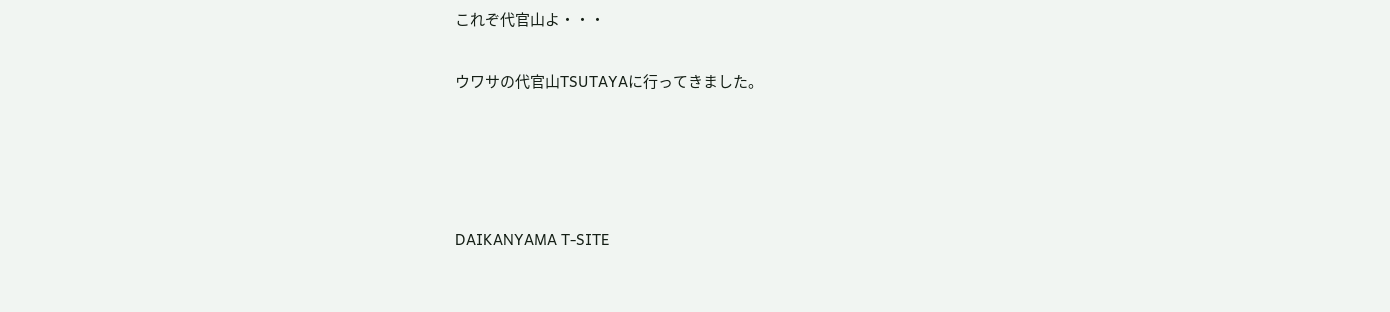これぞ代官山よ・・・

ウワサの代官山TSUTAYAに行ってきました。




DAIKANYAMA T-SITE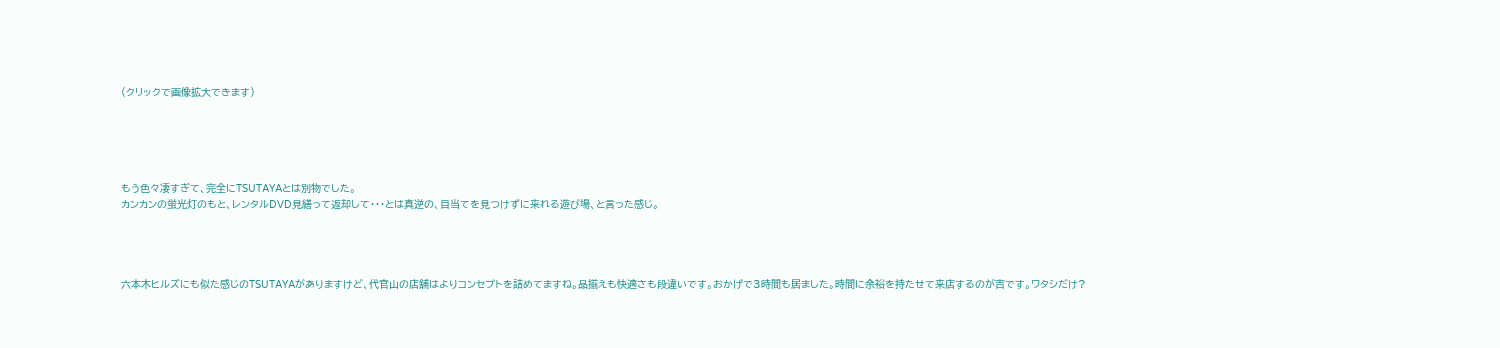(クリックで画像拡大できます)





もう色々凄すぎて、完全にTSUTAYAとは別物でした。
カンカンの蛍光灯のもと、レンタルDVD見繕って返却して・・・とは真逆の、目当てを見つけずに来れる遊び場、と言った感じ。




六本木ヒルズにも似た感じのTSUTAYAがありますけど、代官山の店舗はよりコンセプトを詰めてますね。品揃えも快適さも段違いです。おかげで3時間も居ました。時間に余裕を持たせて来店するのが吉です。ワタシだけ?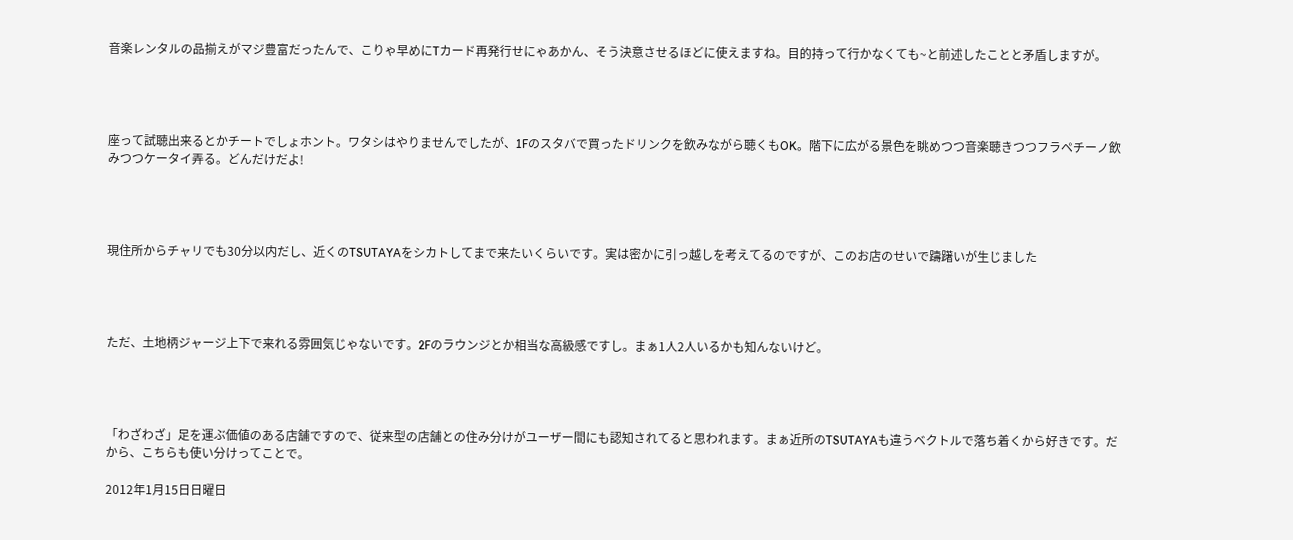音楽レンタルの品揃えがマジ豊富だったんで、こりゃ早めにTカード再発行せにゃあかん、そう決意させるほどに使えますね。目的持って行かなくても~と前述したことと矛盾しますが。




座って試聴出来るとかチートでしょホント。ワタシはやりませんでしたが、1Fのスタバで買ったドリンクを飲みながら聴くもOK。階下に広がる景色を眺めつつ音楽聴きつつフラペチーノ飲みつつケータイ弄る。どんだけだよ!




現住所からチャリでも30分以内だし、近くのTSUTAYAをシカトしてまで来たいくらいです。実は密かに引っ越しを考えてるのですが、このお店のせいで躊躇いが生じました




ただ、土地柄ジャージ上下で来れる雰囲気じゃないです。2Fのラウンジとか相当な高級感ですし。まぁ1人2人いるかも知んないけど。




「わざわざ」足を運ぶ価値のある店舗ですので、従来型の店舗との住み分けがユーザー間にも認知されてると思われます。まぁ近所のTSUTAYAも違うベクトルで落ち着くから好きです。だから、こちらも使い分けってことで。

2012年1月15日日曜日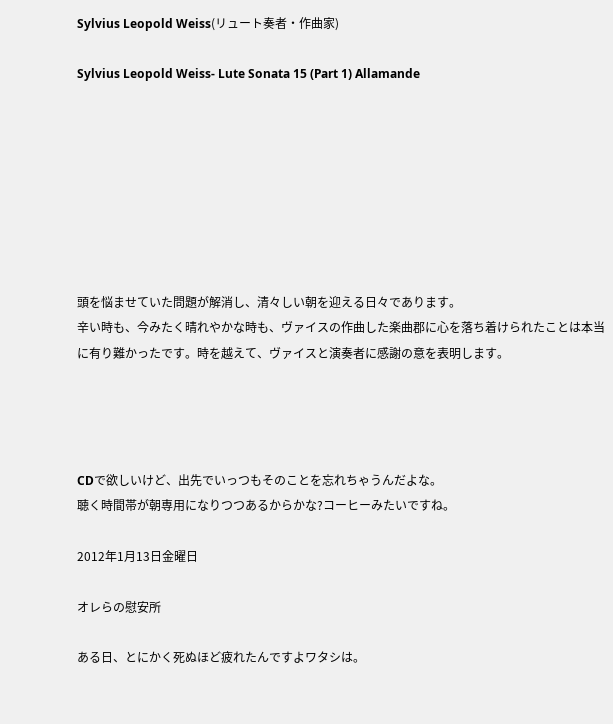Sylvius Leopold Weiss(リュート奏者・作曲家)

Sylvius Leopold Weiss- Lute Sonata 15 (Part 1) Allamande








頭を悩ませていた問題が解消し、清々しい朝を迎える日々であります。
辛い時も、今みたく晴れやかな時も、ヴァイスの作曲した楽曲郡に心を落ち着けられたことは本当に有り難かったです。時を越えて、ヴァイスと演奏者に感謝の意を表明します。




CDで欲しいけど、出先でいっつもそのことを忘れちゃうんだよな。
聴く時間帯が朝専用になりつつあるからかな?コーヒーみたいですね。

2012年1月13日金曜日

オレらの慰安所

ある日、とにかく死ぬほど疲れたんですよワタシは。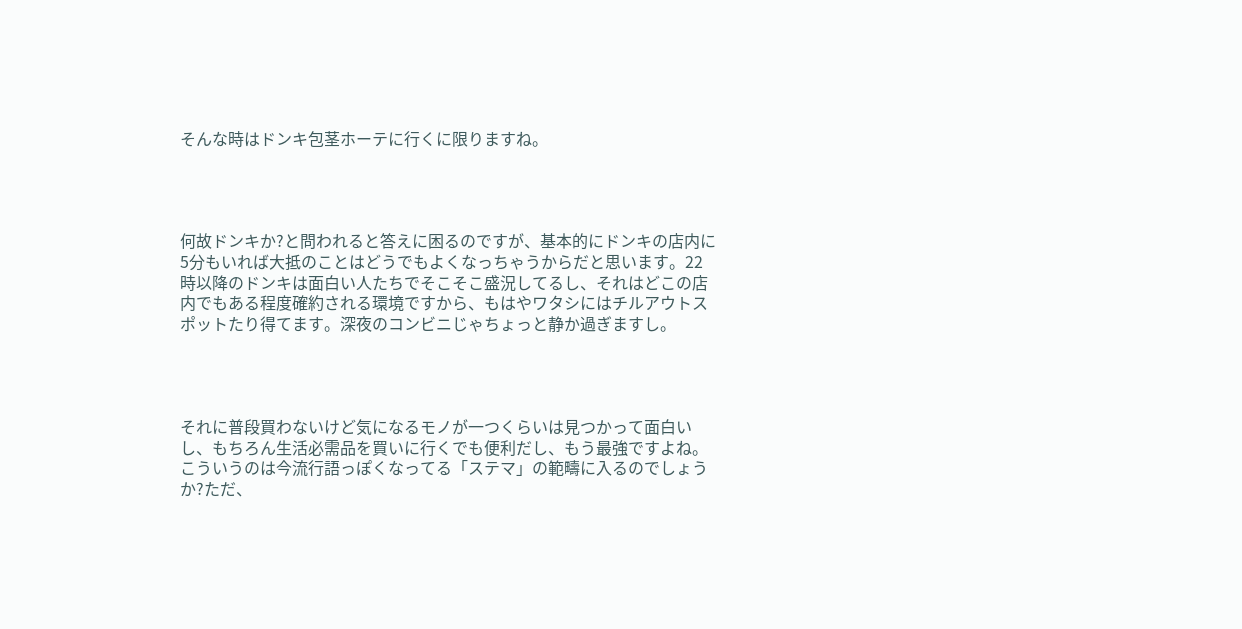そんな時はドンキ包茎ホーテに行くに限りますね。




何故ドンキか?と問われると答えに困るのですが、基本的にドンキの店内に5分もいれば大抵のことはどうでもよくなっちゃうからだと思います。22時以降のドンキは面白い人たちでそこそこ盛況してるし、それはどこの店内でもある程度確約される環境ですから、もはやワタシにはチルアウトスポットたり得てます。深夜のコンビニじゃちょっと静か過ぎますし。




それに普段買わないけど気になるモノが一つくらいは見つかって面白いし、もちろん生活必需品を買いに行くでも便利だし、もう最強ですよね。こういうのは今流行語っぽくなってる「ステマ」の範疇に入るのでしょうか?ただ、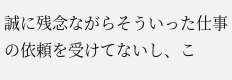誠に残念ながらそういった仕事の依頼を受けてないし、こ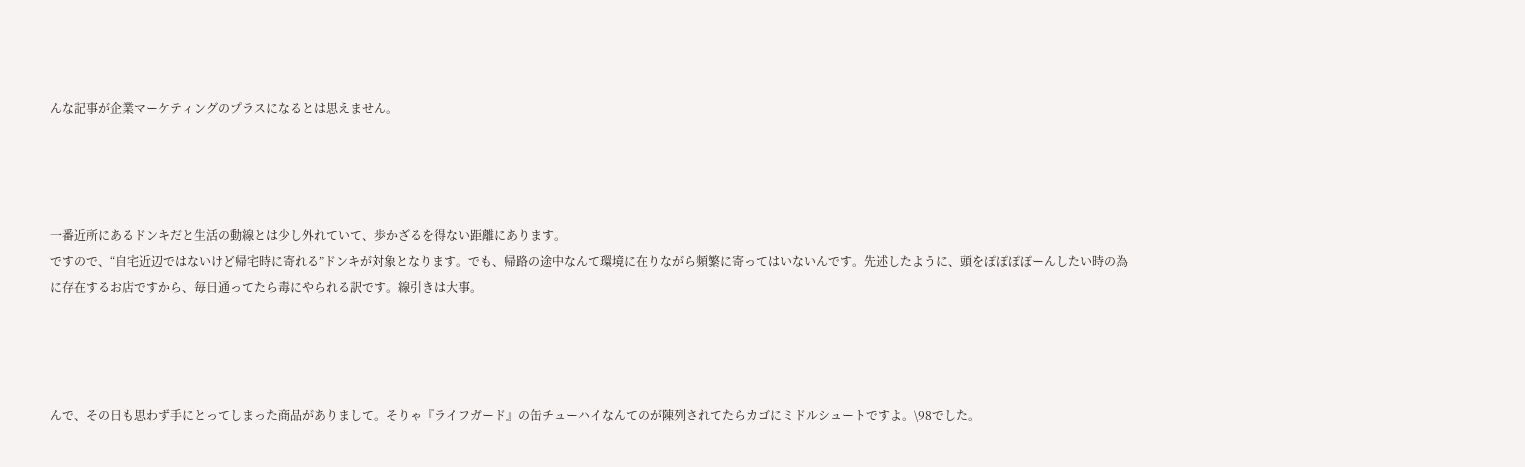んな記事が企業マーケティングのプラスになるとは思えません。




一番近所にあるドンキだと生活の動線とは少し外れていて、歩かざるを得ない距離にあります。
ですので、“自宅近辺ではないけど帰宅時に寄れる”ドンキが対象となります。でも、帰路の途中なんて環境に在りながら頻繁に寄ってはいないんです。先述したように、頭をぽぽぽぽーんしたい時の為に存在するお店ですから、毎日通ってたら毒にやられる訳です。線引きは大事。




んで、その日も思わず手にとってしまった商品がありまして。そりゃ『ライフガード』の缶チューハイなんてのが陳列されてたらカゴにミドルシュートですよ。\98でした。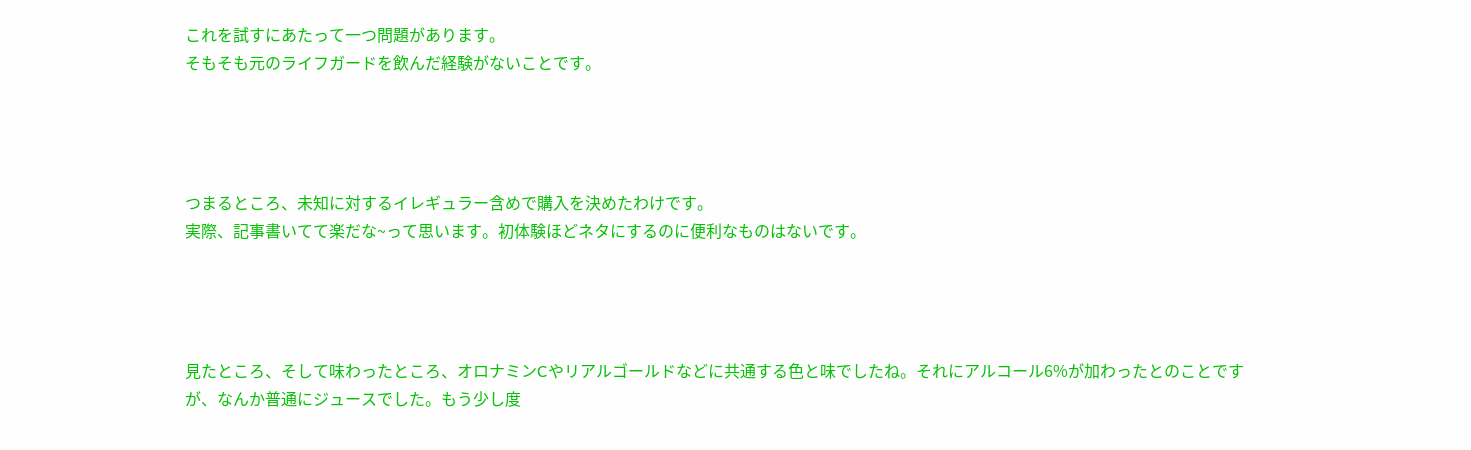これを試すにあたって一つ問題があります。
そもそも元のライフガードを飲んだ経験がないことです。




つまるところ、未知に対するイレギュラー含めで購入を決めたわけです。
実際、記事書いてて楽だな~って思います。初体験ほどネタにするのに便利なものはないです。




見たところ、そして味わったところ、オロナミンCやリアルゴールドなどに共通する色と味でしたね。それにアルコール6%が加わったとのことですが、なんか普通にジュースでした。もう少し度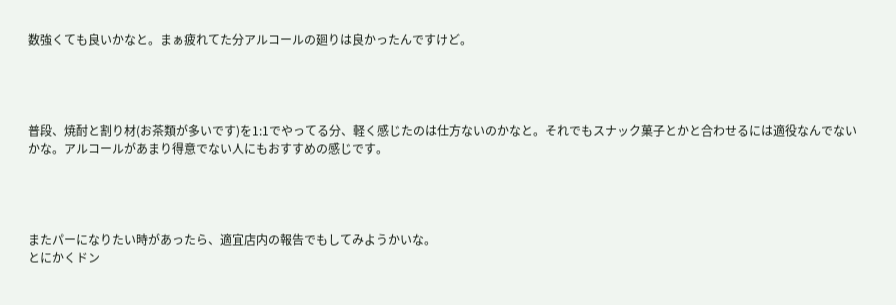数強くても良いかなと。まぁ疲れてた分アルコールの廻りは良かったんですけど。




普段、焼酎と割り材(お茶類が多いです)を1:1でやってる分、軽く感じたのは仕方ないのかなと。それでもスナック菓子とかと合わせるには適役なんでないかな。アルコールがあまり得意でない人にもおすすめの感じです。




またパーになりたい時があったら、適宜店内の報告でもしてみようかいな。
とにかくドン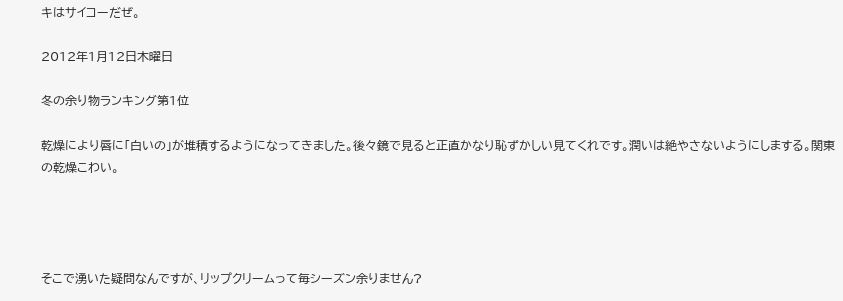キはサイコーだぜ。

2012年1月12日木曜日

冬の余り物ランキング第1位

乾燥により唇に「白いの」が堆積するようになってきました。後々鏡で見ると正直かなり恥ずかしい見てくれです。潤いは絶やさないようにしまする。関東の乾燥こわい。




そこで湧いた疑問なんですが、リップクリームって毎シーズン余りません?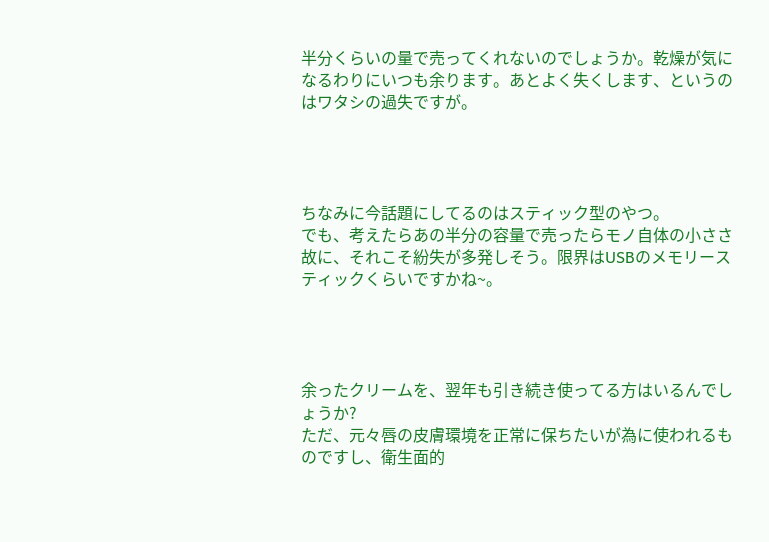半分くらいの量で売ってくれないのでしょうか。乾燥が気になるわりにいつも余ります。あとよく失くします、というのはワタシの過失ですが。




ちなみに今話題にしてるのはスティック型のやつ。
でも、考えたらあの半分の容量で売ったらモノ自体の小ささ故に、それこそ紛失が多発しそう。限界はUSBのメモリースティックくらいですかね~。




余ったクリームを、翌年も引き続き使ってる方はいるんでしょうか?
ただ、元々唇の皮膚環境を正常に保ちたいが為に使われるものですし、衛生面的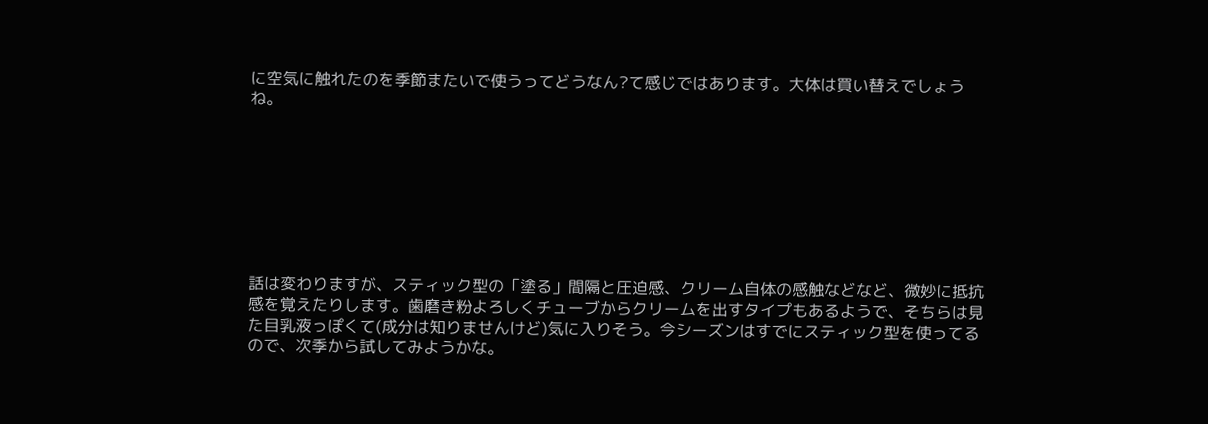に空気に触れたのを季節またいで使うってどうなん?て感じではあります。大体は買い替えでしょうね。








話は変わりますが、スティック型の「塗る」間隔と圧迫感、クリーム自体の感触などなど、微妙に抵抗感を覚えたりします。歯磨き粉よろしくチューブからクリームを出すタイプもあるようで、そちらは見た目乳液っぽくて(成分は知りませんけど)気に入りそう。今シーズンはすでにスティック型を使ってるので、次季から試してみようかな。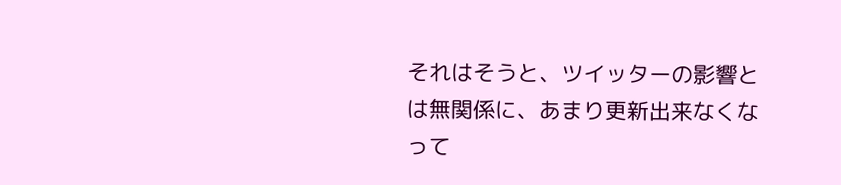それはそうと、ツイッターの影響とは無関係に、あまり更新出来なくなって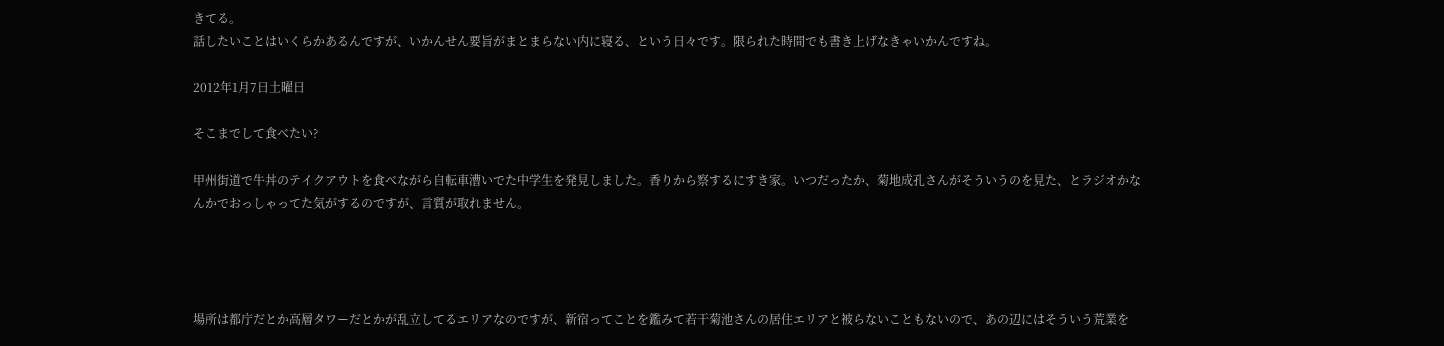きてる。
話したいことはいくらかあるんですが、いかんせん要旨がまとまらない内に寝る、という日々です。限られた時間でも書き上げなきゃいかんですね。

2012年1月7日土曜日

そこまでして食べたい?

甲州街道で牛丼のテイクアウトを食べながら自転車漕いでた中学生を発見しました。香りから察するにすき家。いつだったか、菊地成孔さんがそういうのを見た、とラジオかなんかでおっしゃってた気がするのですが、言質が取れません。




場所は都庁だとか高層タワーだとかが乱立してるエリアなのですが、新宿ってことを鑑みて若干菊池さんの居住エリアと被らないこともないので、あの辺にはそういう荒業を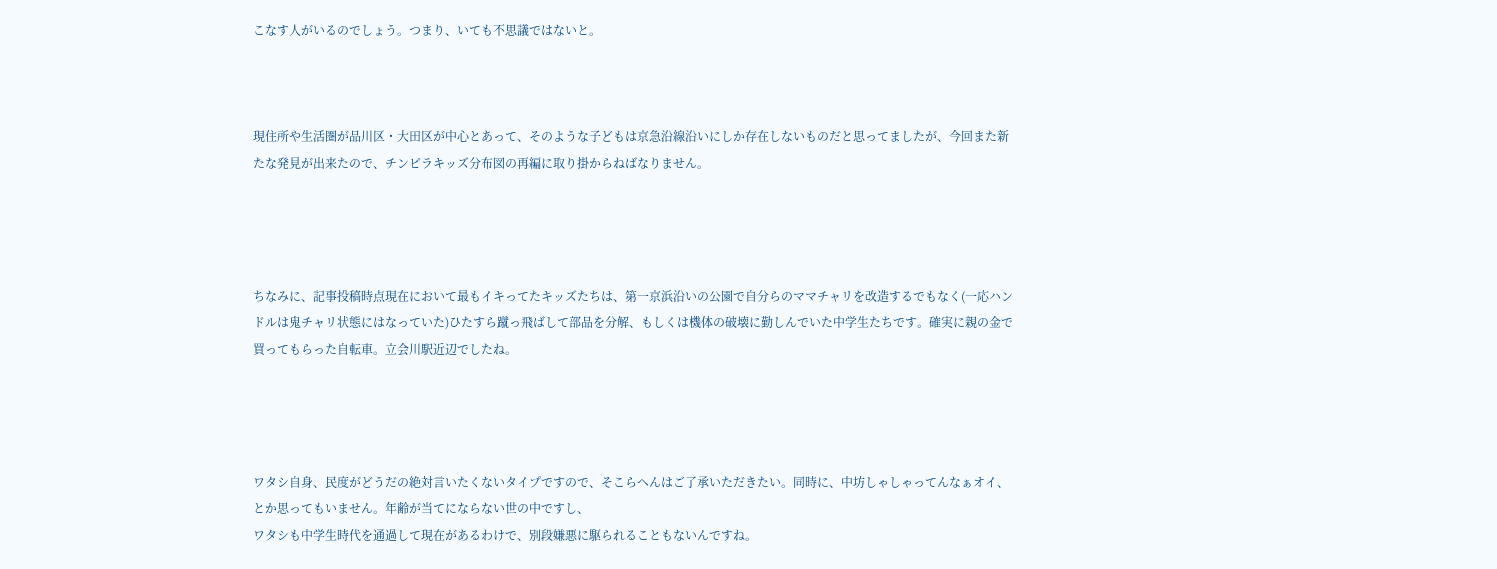こなす人がいるのでしょう。つまり、いても不思議ではないと。



現住所や生活圏が品川区・大田区が中心とあって、そのような子どもは京急沿線沿いにしか存在しないものだと思ってましたが、今回また新たな発見が出来たので、チンピラキッズ分布図の再編に取り掛からねばなりません。




ちなみに、記事投稿時点現在において最もイキってたキッズたちは、第一京浜沿いの公園で自分らのママチャリを改造するでもなく(一応ハンドルは鬼チャリ状態にはなっていた)ひたすら蹴っ飛ばして部品を分解、もしくは機体の破壊に勤しんでいた中学生たちです。確実に親の金で買ってもらった自転車。立会川駅近辺でしたね。




ワタシ自身、民度がどうだの絶対言いたくないタイプですので、そこらへんはご了承いただきたい。同時に、中坊しゃしゃってんなぁオイ、とか思ってもいません。年齢が当てにならない世の中ですし、
ワタシも中学生時代を通過して現在があるわけで、別段嫌悪に駆られることもないんですね。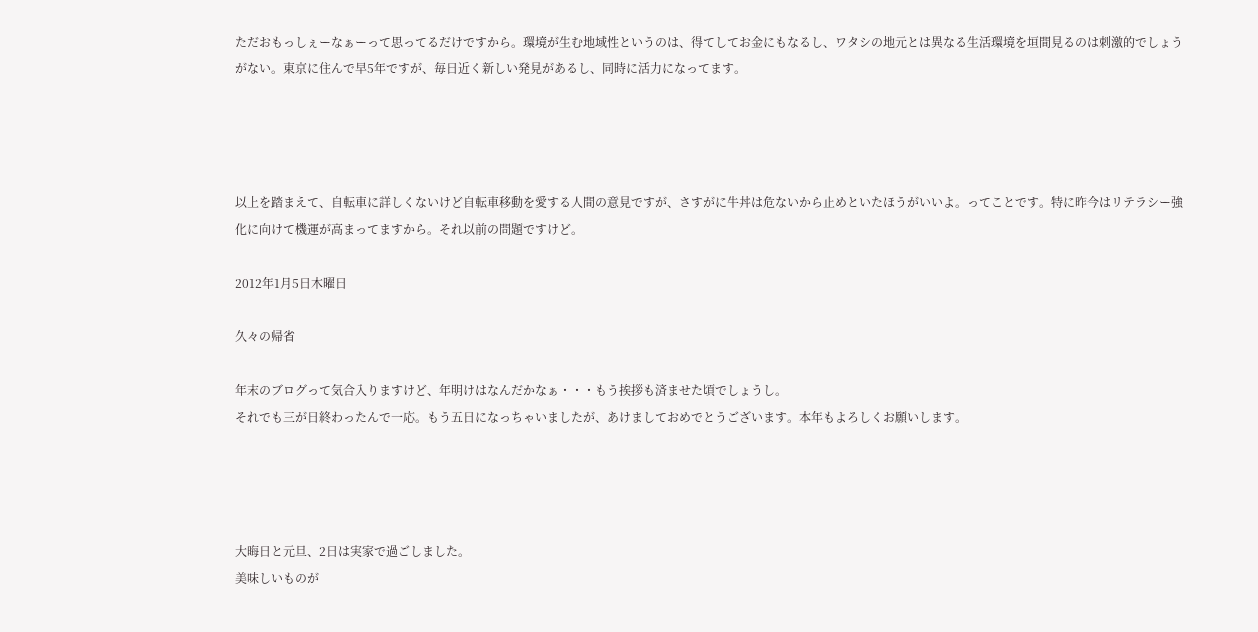ただおもっしぇーなぁーって思ってるだけですから。環境が生む地域性というのは、得てしてお金にもなるし、ワタシの地元とは異なる生活環境を垣間見るのは刺激的でしょうがない。東京に住んで早5年ですが、毎日近く新しい発見があるし、同時に活力になってます。




以上を踏まえて、自転車に詳しくないけど自転車移動を愛する人間の意見ですが、さすがに牛丼は危ないから止めといたほうがいいよ。ってことです。特に昨今はリテラシー強化に向けて機運が高まってますから。それ以前の問題ですけど。

2012年1月5日木曜日

久々の帰省

年末のブログって気合入りますけど、年明けはなんだかなぁ・・・もう挨拶も済ませた頃でしょうし。
それでも三が日終わったんで一応。もう五日になっちゃいましたが、あけましておめでとうございます。本年もよろしくお願いします。




大晦日と元旦、2日は実家で過ごしました。
美味しいものが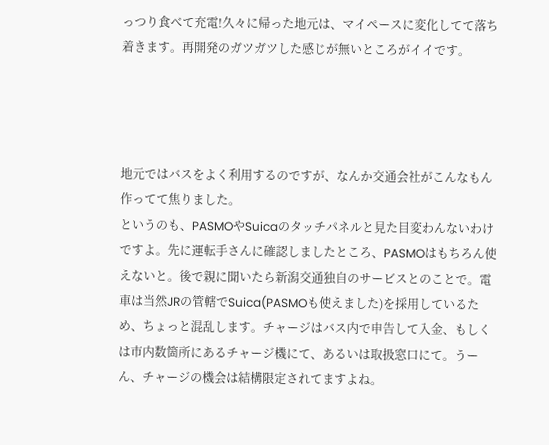っつり食べて充電!久々に帰った地元は、マイペースに変化してて落ち着きます。再開発のガツガツした感じが無いところがイイです。




地元ではバスをよく利用するのですが、なんか交通会社がこんなもん作ってて焦りました。
というのも、PASMOやSuicaのタッチパネルと見た目変わんないわけですよ。先に運転手さんに確認しましたところ、PASMOはもちろん使えないと。後で親に聞いたら新潟交通独自のサービスとのことで。電車は当然JRの管轄でSuica(PASMOも使えました)を採用しているため、ちょっと混乱します。チャージはバス内で申告して入金、もしくは市内数箇所にあるチャージ機にて、あるいは取扱窓口にて。うーん、チャージの機会は結構限定されてますよね。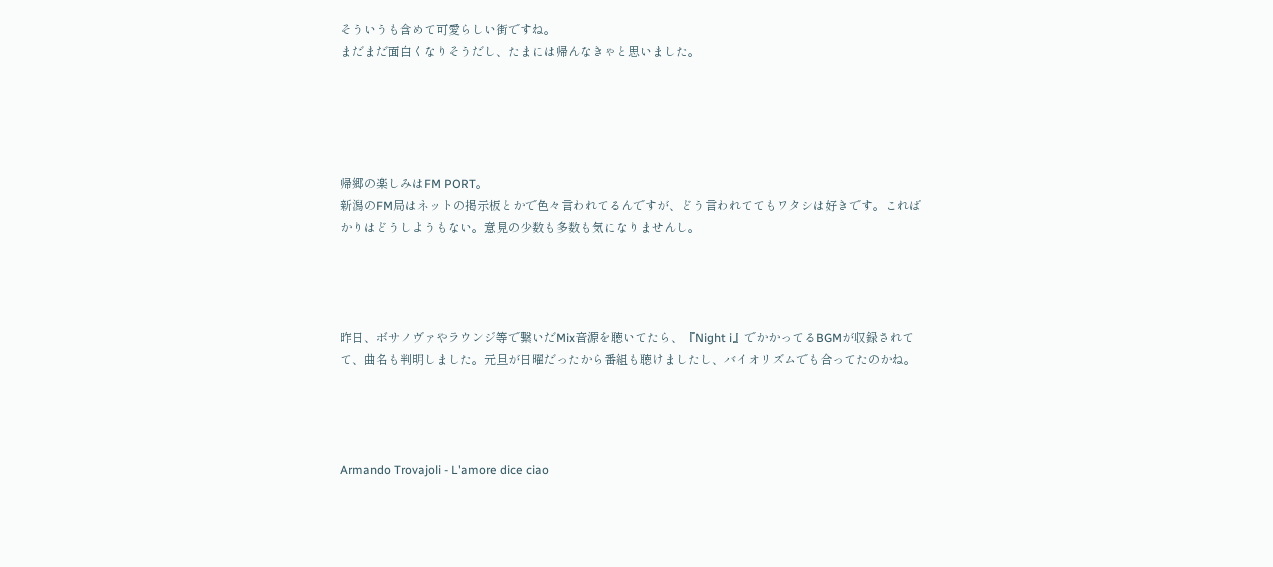そういうも含めて可愛らしい街ですね。
まだまだ面白くなりそうだし、たまには帰んなきゃと思いました。





帰郷の楽しみはFM PORT。
新潟のFM局はネットの掲示板とかで色々言われてるんですが、どう言われててもワタシは好きです。こればかりはどうしようもない。意見の少数も多数も気になりませんし。




昨日、ボサノヴァやラウンジ等で繋いだMix音源を聴いてたら、『Night i』でかかってるBGMが収録されてて、曲名も判明しました。元旦が日曜だったから番組も聴けましたし、バイオリズムでも合ってたのかね。




Armando Trovajoli - L'amore dice ciao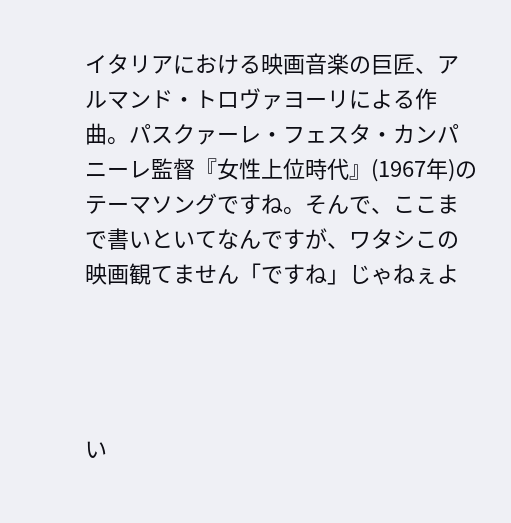イタリアにおける映画音楽の巨匠、アルマンド・トロヴァヨーリによる作曲。パスクァーレ・フェスタ・カンパニーレ監督『女性上位時代』(1967年)のテーマソングですね。そんで、ここまで書いといてなんですが、ワタシこの映画観てません「ですね」じゃねぇよ




い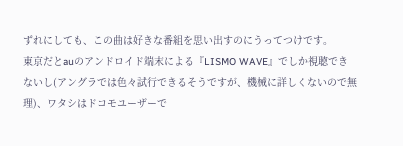ずれにしても、この曲は好きな番組を思い出すのにうってつけです。
東京だとauのアンドロイド端末による『LISMO WAVE』でしか視聴できないし(アングラでは色々試行できるそうですが、機械に詳しくないので無理)、ワタシはドコモユーザーで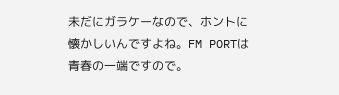未だにガラケーなので、ホントに懐かしいんですよね。FM PORTは青春の一端ですので。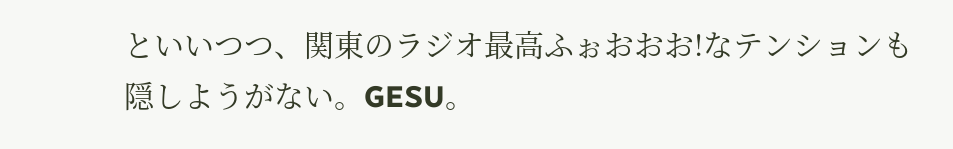といいつつ、関東のラジオ最高ふぉおおお!なテンションも隠しようがない。GESU。